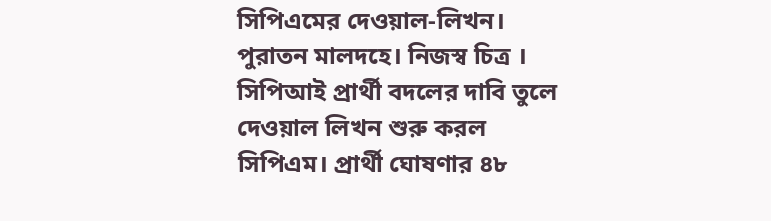সিপিএমের দেওয়াল-লিখন। পুরাতন মালদহে। নিজস্ব চিত্র ।
সিপিআই প্রার্থী বদলের দাবি তুলে দেওয়াল লিখন শুরু করল সিপিএম। প্রার্থী ঘোষণার ৪৮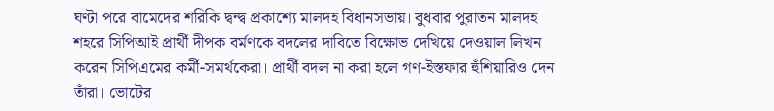ঘণ্টা পরে বামেদের শরিকি দ্বন্দ্ব প্রকাশ্যে মালদহ বিধানসভায়। বুধবার পুরাতন মালদহ শহরে সিপিআই প্রার্থী দীপক বর্মণকে বদলের দাবিতে বিক্ষোভ দেখিয়ে দেওয়াল লিখন করেন সিপিএমের কর্মী-সমর্থকেরা। প্রার্থী বদল না করা হলে গণ-ইস্তফার হুঁশিয়ারিও দেন তাঁরা। ভোটের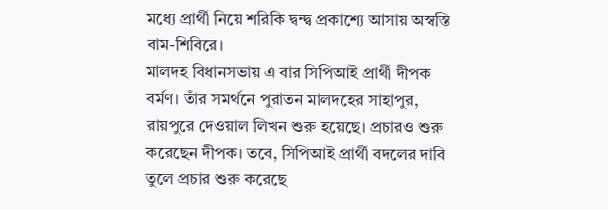মধ্যে প্রার্থী নিয়ে শরিকি দ্বন্দ্ব প্রকাশ্যে আসায় অস্বস্তি বাম-শিবিরে।
মালদহ বিধানসভায় এ বার সিপিআই প্রার্থী দীপক বর্মণ। তাঁর সমর্থনে পুরাতন মালদহের সাহাপুর, রায়পুরে দেওয়াল লিখন শুরু হয়েছে। প্রচারও শুরু করেছেন দীপক। তবে, সিপিআই প্রার্থী বদলের দাবি তুলে প্রচার শুরু করেছে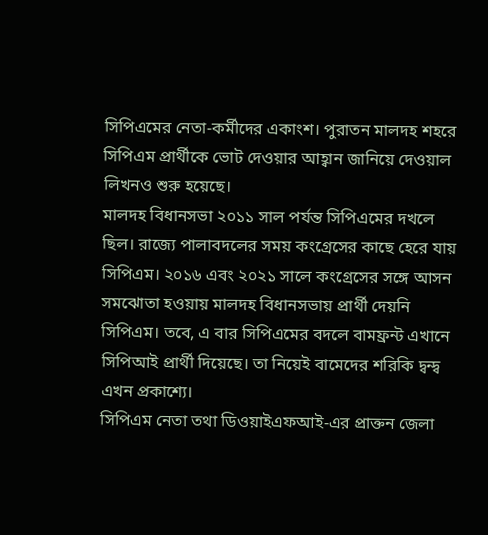সিপিএমের নেতা-কর্মীদের একাংশ। পুরাতন মালদহ শহরে সিপিএম প্রার্থীকে ভোট দেওয়ার আহ্বান জানিয়ে দেওয়াল লিখনও শুরু হয়েছে।
মালদহ বিধানসভা ২০১১ সাল পর্যন্ত সিপিএমের দখলে ছিল। রাজ্যে পালাবদলের সময় কংগ্রেসের কাছে হেরে যায় সিপিএম। ২০১৬ এবং ২০২১ সালে কংগ্রেসের সঙ্গে আসন সমঝোতা হওয়ায় মালদহ বিধানসভায় প্রার্থী দেয়নি সিপিএম। তবে, এ বার সিপিএমের বদলে বামফ্রন্ট এখানে সিপিআই প্রার্থী দিয়েছে। তা নিয়েই বামেদের শরিকি দ্বন্দ্ব এখন প্রকাশ্যে।
সিপিএম নেতা তথা ডিওয়াইএফআই-এর প্রাক্তন জেলা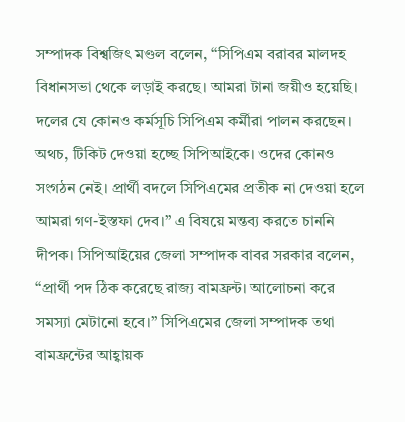সম্পাদক বিশ্বজিৎ মণ্ডল বলেন, ‘‘সিপিএম বরাবর মালদহ বিধানসভা থেকে লড়াই করছে। আমরা টানা জয়ীও হয়েছি। দলের যে কোনও কর্মসূচি সিপিএম কর্মীরা পালন করছেন। অথচ, টিকিট দেওয়া হচ্ছে সিপিআইকে। ওদের কোনও সংগঠন নেই। প্রার্থী বদলে সিপিএমের প্রতীক না দেওয়া হলে আমরা গণ-ইস্তফা দেব।’’ এ বিষয়ে মন্তব্য করতে চাননি দীপক। সিপিআইয়ের জেলা সম্পাদক বাবর সরকার বলেন, ‘‘প্রার্থী পদ ঠিক করেছে রাজ্য বামফ্রন্ট। আলোচনা করে সমস্যা মেটানো হবে।’’ সিপিএমের জেলা সম্পাদক তথা বামফ্রন্টের আহ্বায়ক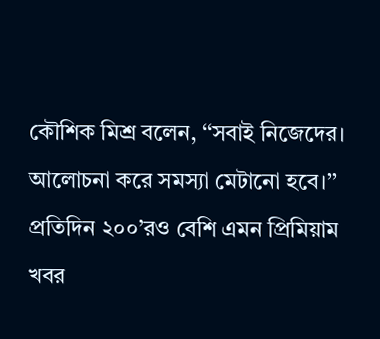কৌশিক মিশ্র বলেন, ‘‘সবাই নিজেদের। আলোচনা করে সমস্যা মেটানো হবে।’’
প্রতিদিন ২০০’রও বেশি এমন প্রিমিয়াম খবর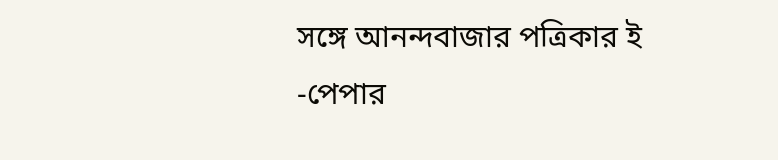সঙ্গে আনন্দবাজার পত্রিকার ই -পেপার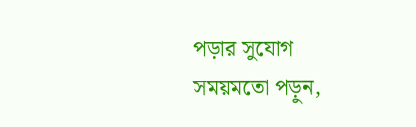পড়ার সুযোগ
সময়মতো পড়ুন,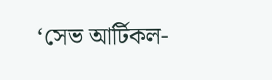‘সেভ আর্টিকল-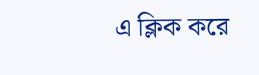এ ক্লিক করে